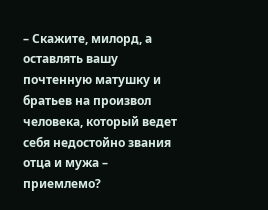– Скажите, милорд, а оставлять вашу почтенную матушку и братьев на произвол человека, который ведет себя недостойно звания отца и мужа – приемлемо?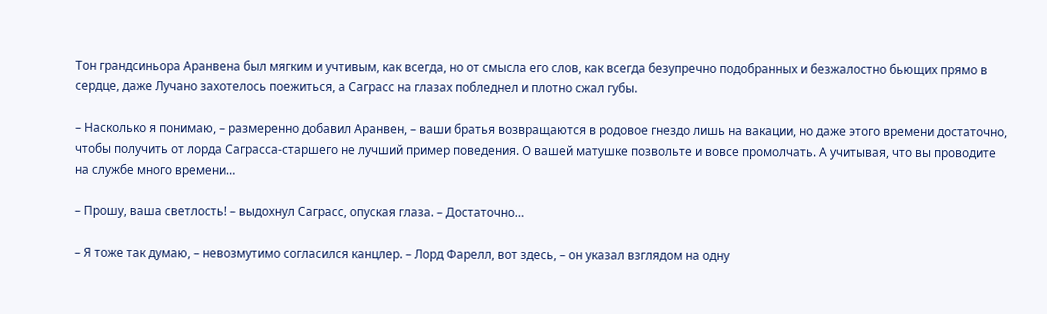Тон грандсиньора Аранвена был мягким и учтивым, как всегда, но от смысла его слов, как всегда безупречно подобранных и безжалостно бьющих прямо в сердце, даже Лучано захотелось поежиться, а Саграсс на глазах побледнел и плотно сжал губы.

– Насколько я понимаю, – размеренно добавил Аранвен, – ваши братья возвращаются в родовое гнездо лишь на вакации, но даже этого времени достаточно, чтобы получить от лорда Саграсса-старшего не лучший пример поведения. О вашей матушке позвольте и вовсе промолчать. А учитывая, что вы проводите на службе много времени…

– Прошу, ваша светлость! – выдохнул Саграсс, опуская глаза. – Достаточно…

– Я тоже так думаю, – невозмутимо согласился канцлер. – Лорд Фарелл, вот здесь, – он указал взглядом на одну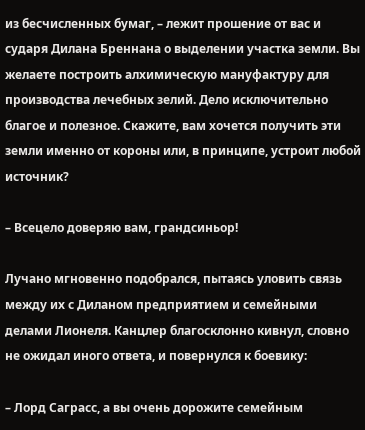из бесчисленных бумаг, – лежит прошение от вас и сударя Дилана Бреннана о выделении участка земли. Вы желаете построить алхимическую мануфактуру для производства лечебных зелий. Дело исключительно благое и полезное. Скажите, вам хочется получить эти земли именно от короны или, в принципе, устроит любой источник?

– Всецело доверяю вам, грандсиньор!

Лучано мгновенно подобрался, пытаясь уловить связь между их с Диланом предприятием и семейными делами Лионеля. Канцлер благосклонно кивнул, словно не ожидал иного ответа, и повернулся к боевику:

– Лорд Саграсс, а вы очень дорожите семейным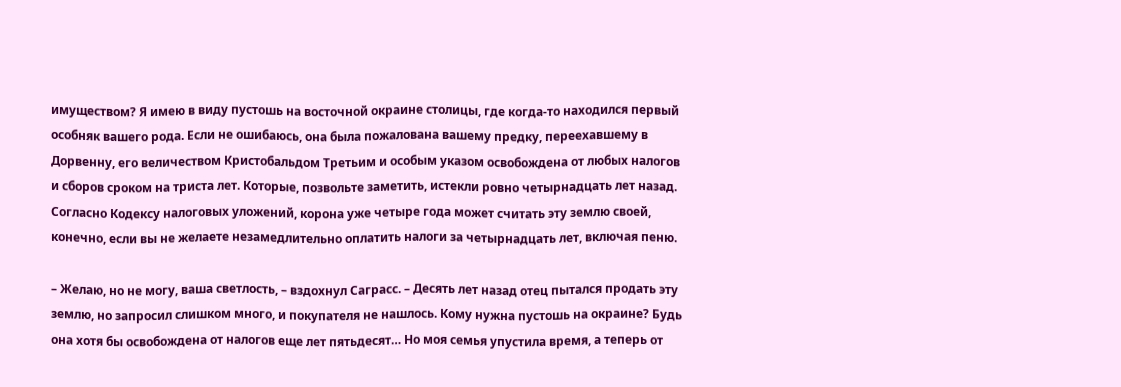имуществом? Я имею в виду пустошь на восточной окраине столицы, где когда-то находился первый особняк вашего рода. Если не ошибаюсь, она была пожалована вашему предку, переехавшему в Дорвенну, его величеством Кристобальдом Третьим и особым указом освобождена от любых налогов и сборов сроком на триста лет. Которые, позвольте заметить, истекли ровно четырнадцать лет назад. Согласно Кодексу налоговых уложений, корона уже четыре года может считать эту землю своей, конечно, если вы не желаете незамедлительно оплатить налоги за четырнадцать лет, включая пеню.

– Желаю, но не могу, ваша светлость, – вздохнул Саграсс. – Десять лет назад отец пытался продать эту землю, но запросил слишком много, и покупателя не нашлось. Кому нужна пустошь на окраине? Будь она хотя бы освобождена от налогов еще лет пятьдесят… Но моя семья упустила время, а теперь от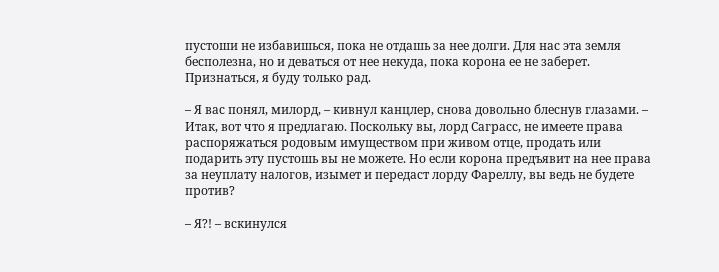пустоши не избавишься, пока не отдашь за нее долги. Для нас эта земля бесполезна, но и деваться от нее некуда, пока корона ее не заберет. Признаться, я буду только рад.

– Я вас понял, милорд, – кивнул канцлер, снова довольно блеснув глазами. – Итак, вот что я предлагаю. Поскольку вы, лорд Саграсс, не имеете права распоряжаться родовым имуществом при живом отце, продать или подарить эту пустошь вы не можете. Но если корона предъявит на нее права за неуплату налогов, изымет и передаст лорду Фареллу, вы ведь не будете против?

– Я?! – вскинулся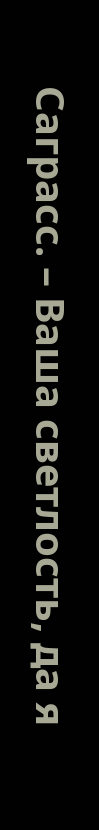Саграсс. – Ваша светлость, да я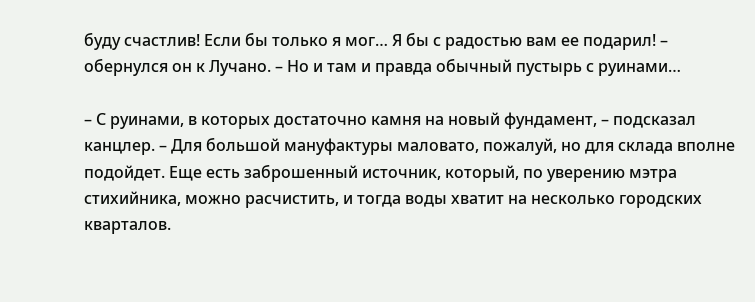буду счастлив! Если бы только я мог… Я бы с радостью вам ее подарил! – обернулся он к Лучано. – Но и там и правда обычный пустырь с руинами…

– С руинами, в которых достаточно камня на новый фундамент, – подсказал канцлер. – Для большой мануфактуры маловато, пожалуй, но для склада вполне подойдет. Еще есть заброшенный источник, который, по уверению мэтра стихийника, можно расчистить, и тогда воды хватит на несколько городских кварталов.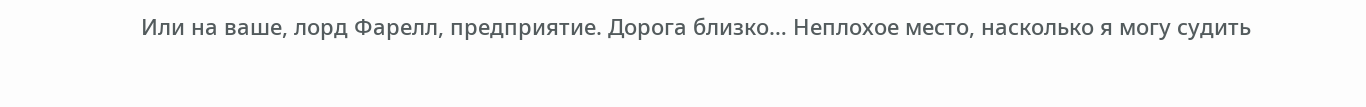Или на ваше, лорд Фарелл, предприятие. Дорога близко… Неплохое место, насколько я могу судить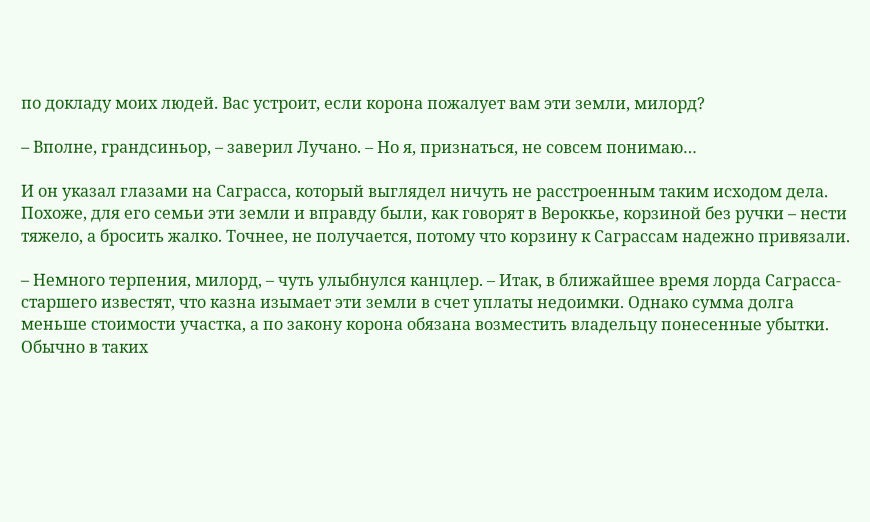по докладу моих людей. Вас устроит, если корона пожалует вам эти земли, милорд?

– Вполне, грандсиньор, – заверил Лучано. – Но я, признаться, не совсем понимаю…

И он указал глазами на Саграсса, который выглядел ничуть не расстроенным таким исходом дела. Похоже, для его семьи эти земли и вправду были, как говорят в Вероккье, корзиной без ручки – нести тяжело, а бросить жалко. Точнее, не получается, потому что корзину к Саграссам надежно привязали.

– Немного терпения, милорд, – чуть улыбнулся канцлер. – Итак, в ближайшее время лорда Саграсса-старшего известят, что казна изымает эти земли в счет уплаты недоимки. Однако сумма долга меньше стоимости участка, а по закону корона обязана возместить владельцу понесенные убытки. Обычно в таких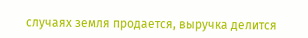случаях земля продается, выручка делится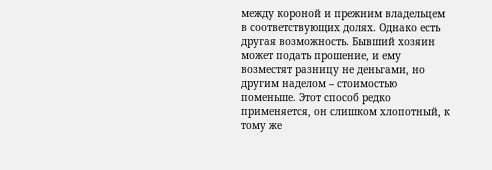между короной и прежним владельцем в соответствующих долях. Однако есть другая возможность. Бывший хозяин может подать прошение, и ему возместят разницу не деньгами, но другим наделом – стоимостью поменьше. Этот способ редко применяется, он слишком хлопотный, к тому же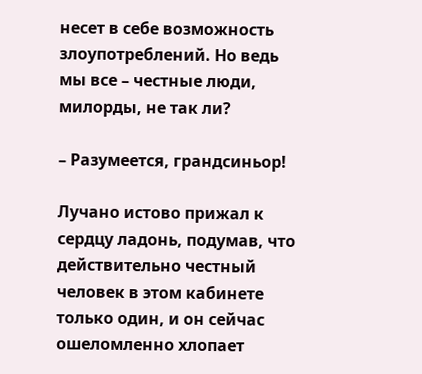несет в себе возможность злоупотреблений. Но ведь мы все – честные люди, милорды, не так ли?

– Разумеется, грандсиньор!

Лучано истово прижал к сердцу ладонь, подумав, что действительно честный человек в этом кабинете только один, и он сейчас ошеломленно хлопает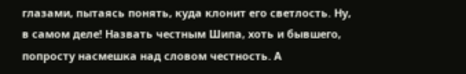глазами, пытаясь понять, куда клонит его светлость. Ну, в самом деле! Назвать честным Шипа, хоть и бывшего, попросту насмешка над словом честность. А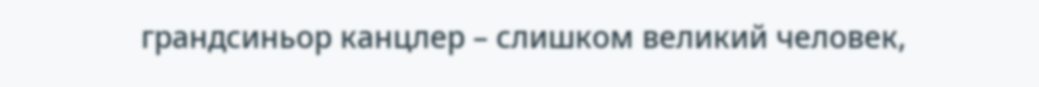грандсиньор канцлер – слишком великий человек,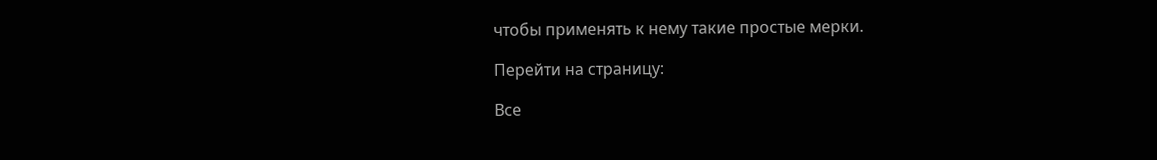чтобы применять к нему такие простые мерки.

Перейти на страницу:

Все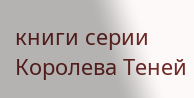книги серии Королева Теней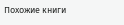Похожие книги